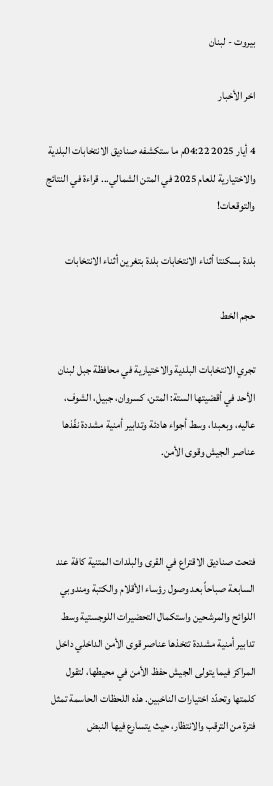بيروت - لبنان

اخر الأخبار

4 أيار 2025 04:22م ما ستكشفه صناديق الانتخابات البلدية والاختيارية للعام 2025 في المتن الشمالي... قراءة في النتائج والتوقعات!

بلدة بسكنتا أثناء الانتخابات بلدة بتغرين أثناء الانتخابات

حجم الخط

تجري الانتخابات البلدية والاختيارية في محافظة جبل لبنان الأحد في أقضيتها الستة: المتن، كسروان، جبيل، الشوف، عاليه، وبعبدا، وسط أجواء هادئة وتدابير أمنية مشددة نفّذها عناصر الجيش وقوى الأمن.



فتحت صناديق الاقتراع في القرى والبلدات المتنية كافة عند السابعة صباحاً بعد وصول رؤساء الأقلام والكتبة ومندوبي اللوائح والمرشحين واستكمال التحضيرات اللوجستية وسط تدابير أمنية مشددة تتخذها عناصر قوى الأمن الداخلي داخل المراكز فيما يتولى الجيش حفظ الأمن في محيطها، لتقول كلمتها وتحدّد اختيارات الناخبين. هذه اللحظات الحاسمة تمثل فترة من الترقب والانتظار، حيث يتسارع فيها النبض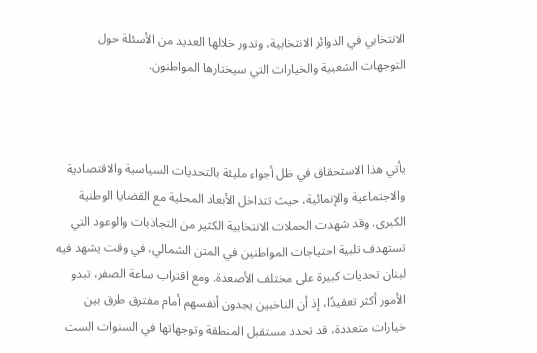الانتخابي في الدوائر الانتخابية، وتدور خلالها العديد من الأسئلة حول التوجهات الشعبية والخيارات التي سيختارها المواطنون.



يأتي هذا الاستحقاق في ظل أجواء مليئة بالتحديات السياسية والاقتصادية والاجتماعية والإنمائية، حيث تتداخل الأبعاد المحلية مع القضايا الوطنية الكبرى. وقد شهدت الحملات الانتخابية الكثير من التجاذبات والوعود التي تستهدف تلبية احتياجات المواطنين في المتن الشمالي، في وقت يشهد فيه لبنان تحديات كبيرة على مختلف الأصعدة. ومع اقتراب ساعة الصفر، تبدو الأمور أكثر تعقيدًا، إذ أن الناخبين يجدون أنفسهم أمام مفترق طرق بين خيارات متعددة، قد تحدد مستقبل المنطقة وتوجهاتها في السنوات الست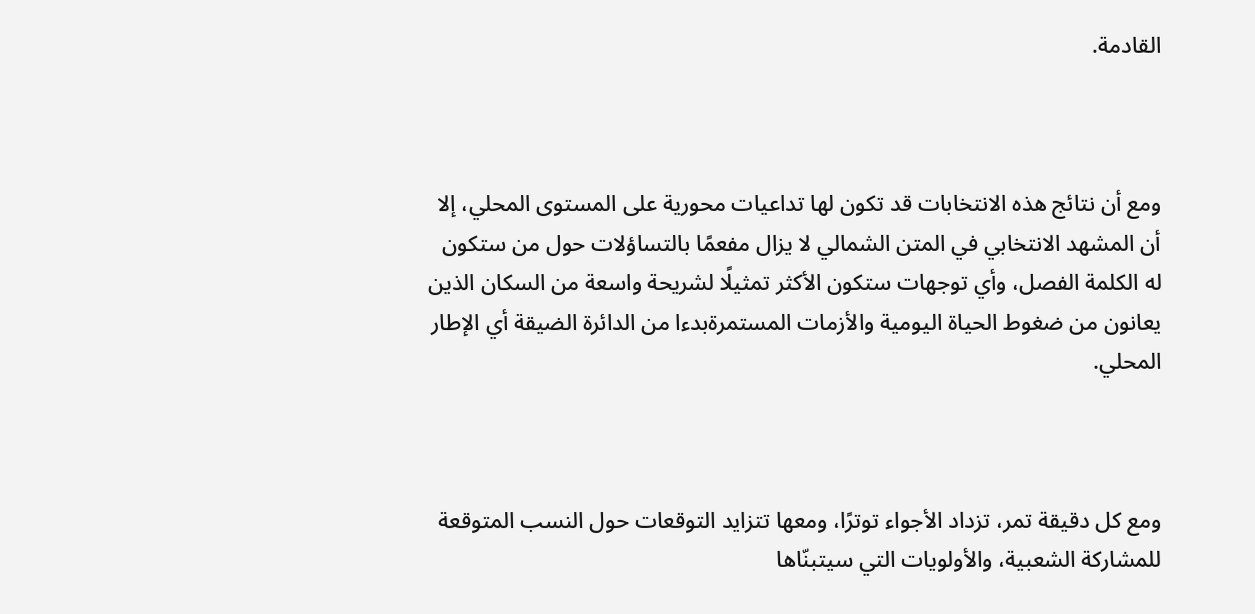القادمة.



ومع أن نتائج هذه الانتخابات قد تكون لها تداعيات محورية على المستوى المحلي، إلا أن المشهد الانتخابي في المتن الشمالي لا يزال مفعمًا بالتساؤلات حول من ستكون له الكلمة الفصل، وأي توجهات ستكون الأكثر تمثيلًا لشريحة واسعة من السكان الذين يعانون من ضغوط الحياة اليومية والأزمات المستمرةبدءا من الدائرة الضيقة أي الإطار المحلي.



ومع كل دقيقة تمر، تزداد الأجواء توترًا، ومعها تتزايد التوقعات حول النسب المتوقعة للمشاركة الشعبية، والأولويات التي سيتبنّاها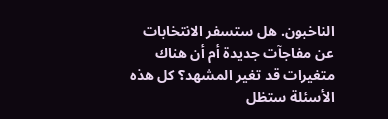الناخبون. هل ستسفر الانتخابات عن مفاجآت جديدة أم أن هناك متغيرات قد تغير المشهد؟ كل هذه الأسئلة ستظل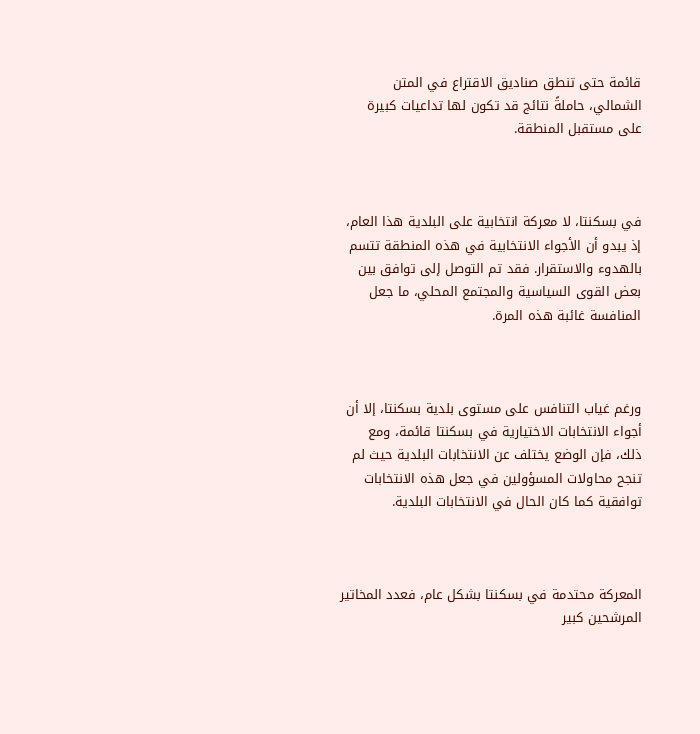قائمة حتى تنطق صناديق الاقتراع في المتن الشمالي، حاملةً نتائج قد تكون لها تداعيات كبيرة على مستقبل المنطقة.



في بسكنتا، لا معركة انتخابية على البلدية هذا العام، إذ يبدو أن الأجواء الانتخابية في هذه المنطقة تتسم بالهدوء والاستقرار. فقد تم التوصل إلى توافق بين بعض القوى السياسية والمجتمع المحلي، ما جعل المنافسة غائبة هذه المرة.



ورغم غياب التنافس على مستوى بلدية بسكنتا، إلا أن أجواء الانتخابات الاختيارية في بسكنتا قائمة، ومع ذلك، فإن الوضع يختلف عن الانتخابات البلدية حيث لم تنجح محاولات المسؤولين في جعل هذه الانتخابات توافقية كما كان الحال في الانتخابات البلدية.



المعركة محتدمة في بسكنتا بشكل عام، فعدد المخاتير المرشحين كبير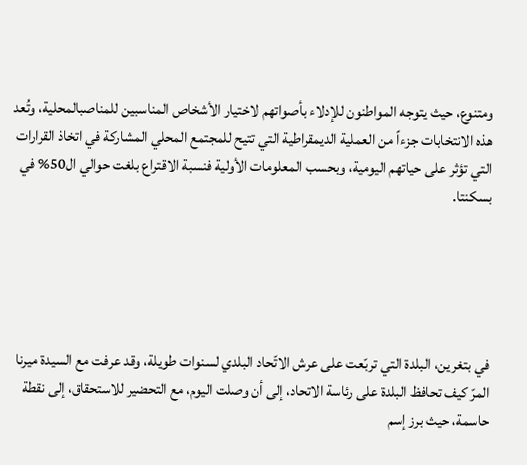ومتنوع، حيث يتوجه المواطنون للإدلاء بأصواتهم لاختيار الأشخاص المناسبين للمناصبالمحلية، وتُعد هذه الانتخابات جزءاً من العملية الديمقراطية التي تتيح للمجتمع المحلي المشاركة في اتخاذ القرارات التي تؤثر على حياتهم اليومية، وبحسب المعلومات الأولية فنسبة الاقتراع بلغت حوالي ال50% في بسكنتا.





في بتغرين، البلدة التي تربّعت على عرش الاتّحاد البلدي لسنوات طويلة، وقد عرفت مع السيدة ميرنا المرّ كيف تحافظ البلدة على رئاسة الاتحاد، إلى أن وصلت اليوم، مع التحضير للاستحقاق، إلى نقطة حاسمة، حيث برز إسم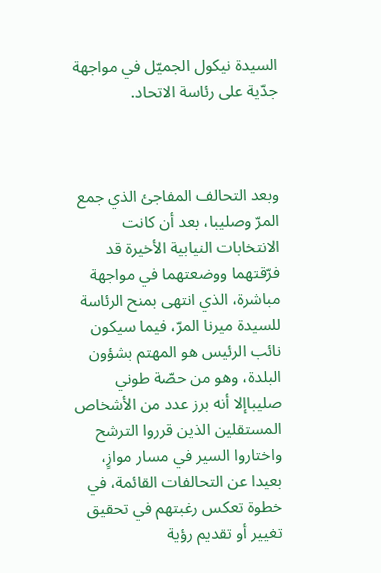السيدة نيكول الجميّل في مواجهة جدّية على رئاسة الاتحاد.



وبعد التحالف المفاجئ الذي جمع المرّ وصليبا، بعد أن كانت الانتخابات النيابية الأخيرة قد فرّقتهما ووضعتهما في مواجهة مباشرة، الذي انتهى بمنح الرئاسة للسيدة ميرنا المرّ، فيما سيكون نائب الرئيس هو المهتم بشؤون البلدة، وهو من حصّة طوني صليباإلا أنه برز عدد من الأشخاص المستقلين الذين قرروا الترشح واختاروا السير في مسار موازٍ، بعيدا عن التحالفات القائمة، في خطوة تعكس رغبتهم في تحقيق تغيير أو تقديم رؤية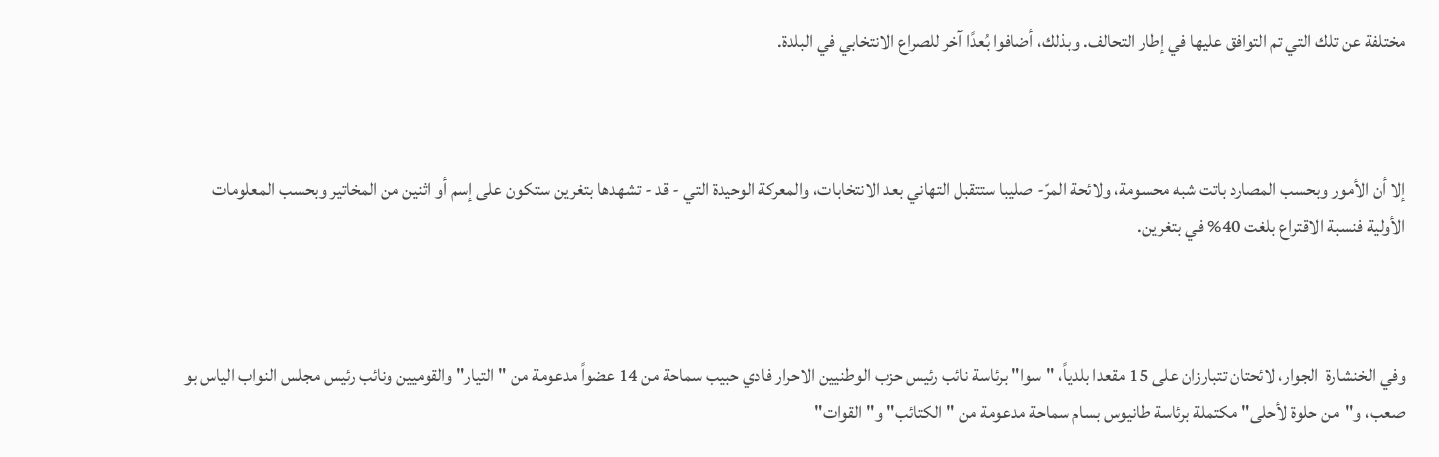مختلفة عن تلك التي تم التوافق عليها في إطار التحالف. وبذلك، أضافوا بُعدًا آخر للصراع الانتخابي في البلدة.



إلا أن الأمور وبحسب المصارد باتت شبه محسومة، ولائحة المرّ- صليبا ستتقبل التهاني بعد الانتخابات، والمعركة الوحيدة التي - قد - تشهدها بتغرين ستكون على إسم أو اثنين من المخاتير وبحسب المعلومات الأولية فنسبة الاقتراع بلغت 40% في بتغرين.



وفي الخنشارة  الجوار، لائحتان تتبارزان على 15 مقعدا بلدياً، "سوا" برئاسة نائب رئيس حزب الوطنيين الاحرار فادي حبيب سماحة من 14 عضواً مدعومة من "التيار" والقوميين ونائب رئيس مجلس النواب الياس بو صعب، و"من حلوة لأحلى" مكتملة برئاسة طانيوس بسام سماحة مدعومة من "الكتائب" و"القوات"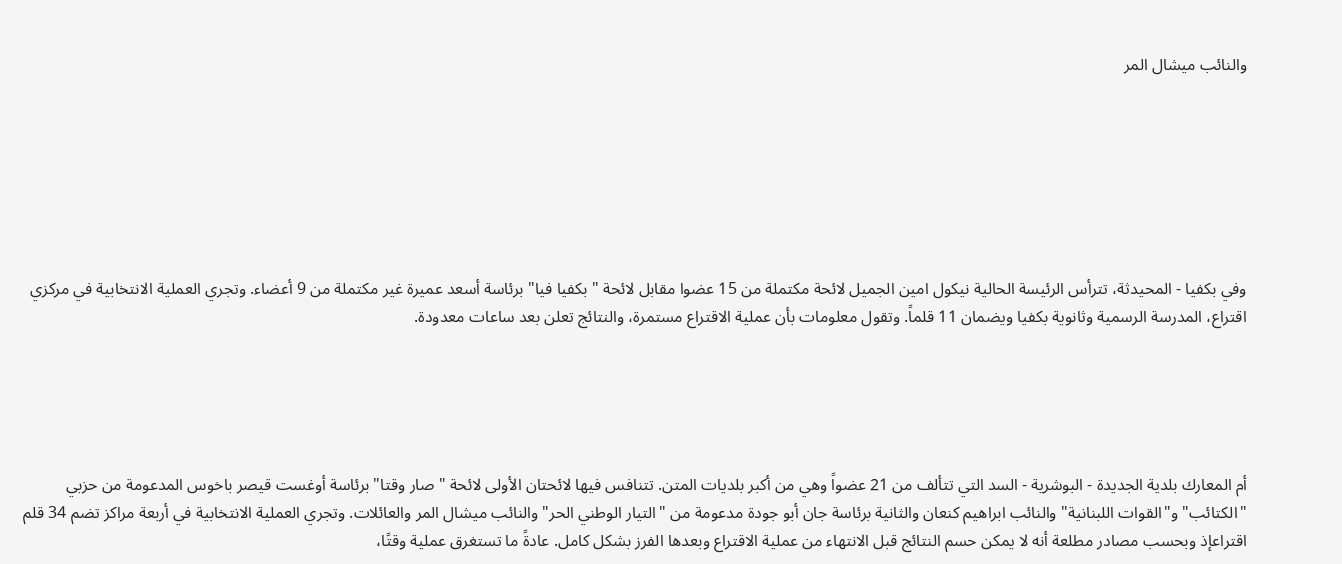والنائب ميشال المر







وفي بكفيا - المحيدثة، تترأس الرئيسة الحالية نيكول امين الجميل لائحة مكتملة من 15 عضوا مقابل لائحة "بكفيا فيا" برئاسة أسعد عميرة غير مكتملة من 9 أعضاء. وتجري العملية الانتخابية في مركزي اقتراع، المدرسة الرسمية وثانوية بكفيا ويضمان 11 قلماً. وتقول معلومات بأن عملية الاقتراع مستمرة، والنتائج تعلن بعد ساعات معدودة.





أم المعارك بلدية الجديدة - البوشرية - السد التي تتألف من 21 عضواً وهي من أكبر بلديات المتن. تتنافس فيها لائحتان الأولى لائحة "صار وقتا" برئاسة أوغست قيصر باخوس المدعومة من حزبي "الكتائب" و"القوات اللبنانية" والنائب ابراهيم كنعان والثانية برئاسة جان أبو جودة مدعومة من "التيار الوطني الحر" والنائب ميشال المر والعائلات. وتجري العملية الانتخابية في أربعة مراكز تضم 34 قلم اقتراعإذ وبحسب مصادر مطلعة أنه لا يمكن حسم النتائج قبل الانتهاء من عملية الاقتراع وبعدها الفرز بشكل كامل. عادةً ما تستغرق عملية وقتًا،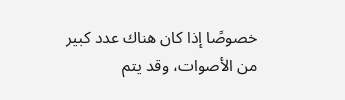خصوصًا إذا كان هناك عدد كبير من الأصوات، وقد يتم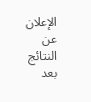الإعلان عن النتائج بعد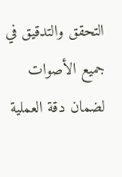التحقق والتدقيق في جميع الأصوات لضمان دقة العملية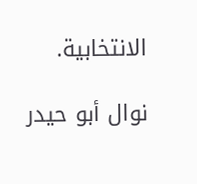الانتخابية.

نوال أبو حيدر